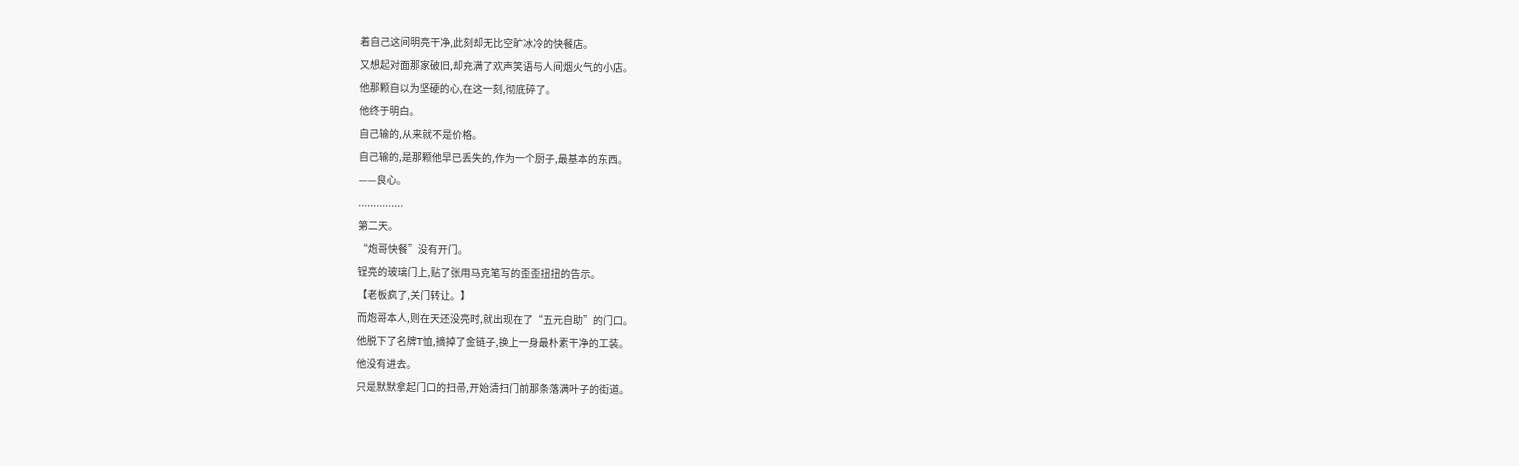着自己这间明亮干净,此刻却无比空旷冰冷的快餐店。
又想起对面那家破旧,却充满了欢声笑语与人间烟火气的小店。
他那颗自以为坚硬的心,在这一刻,彻底碎了。
他终于明白。
自己输的,从来就不是价格。
自己输的,是那颗他早已丢失的,作为一个厨子,最基本的东西。
——良心。
...............
第二天。
“炮哥快餐”没有开门。
锃亮的玻璃门上,贴了张用马克笔写的歪歪扭扭的告示。
【老板疯了,关门转让。】
而炮哥本人,则在天还没亮时,就出现在了“五元自助”的门口。
他脱下了名牌T恤,摘掉了金链子,换上一身最朴素干净的工装。
他没有进去。
只是默默拿起门口的扫帚,开始清扫门前那条落满叶子的街道。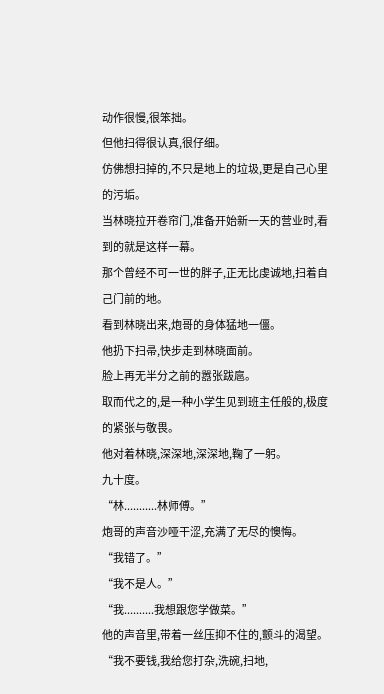动作很慢,很笨拙。
但他扫得很认真,很仔细。
仿佛想扫掉的,不只是地上的垃圾,更是自己心里的污垢。
当林晓拉开卷帘门,准备开始新一天的营业时,看到的就是这样一幕。
那个曾经不可一世的胖子,正无比虔诚地,扫着自己门前的地。
看到林晓出来,炮哥的身体猛地一僵。
他扔下扫帚,快步走到林晓面前。
脸上再无半分之前的嚣张跋扈。
取而代之的,是一种小学生见到班主任般的,极度的紧张与敬畏。
他对着林晓,深深地,深深地,鞠了一躬。
九十度。
“林...........林师傅。”
炮哥的声音沙哑干涩,充满了无尽的懊悔。
“我错了。”
“我不是人。”
“我..........我想跟您学做菜。”
他的声音里,带着一丝压抑不住的,颤斗的渴望。
“我不要钱,我给您打杂,洗碗,扫地,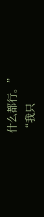什么都行。”
“我只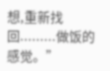想,重新找回.........做饭的感觉。”